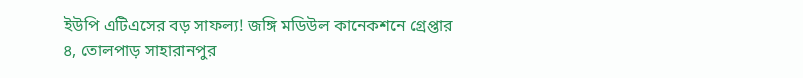ইউপি এটিএসের বড় সাফল্য! জঙ্গি মডিউল কানেকশনে গ্রেপ্তার ৪, তোলপাড় সাহারানপুর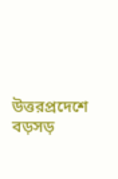উত্তরপ্রদেশে বড়সড়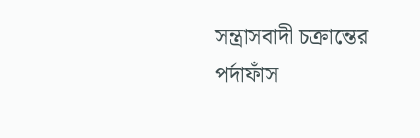সন্ত্রাসবাদী চক্রান্তের পর্দাফাঁস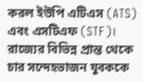করল ইউপি এটিএস (ATS) এবং এসটিএফ (STF)। রাজ্যের বিভিন্ন প্রান্ত থেকে চার সন্দেহভাজন যুবককে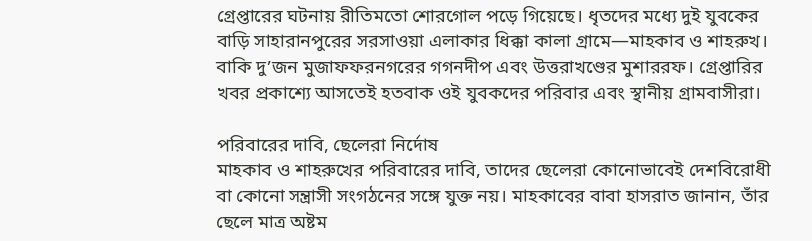গ্রেপ্তারের ঘটনায় রীতিমতো শোরগোল পড়ে গিয়েছে। ধৃতদের মধ্যে দুই যুবকের বাড়ি সাহারানপুরের সরসাওয়া এলাকার ধিক্কা কালা গ্রামে—মাহকাব ও শাহরুখ। বাকি দু’জন মুজাফফরনগরের গগনদীপ এবং উত্তরাখণ্ডের মুশাররফ। গ্রেপ্তারির খবর প্রকাশ্যে আসতেই হতবাক ওই যুবকদের পরিবার এবং স্থানীয় গ্রামবাসীরা।

পরিবারের দাবি, ছেলেরা নির্দোষ
মাহকাব ও শাহরুখের পরিবারের দাবি, তাদের ছেলেরা কোনোভাবেই দেশবিরোধী বা কোনো সন্ত্রাসী সংগঠনের সঙ্গে যুক্ত নয়। মাহকাবের বাবা হাসরাত জানান, তাঁর ছেলে মাত্র অষ্টম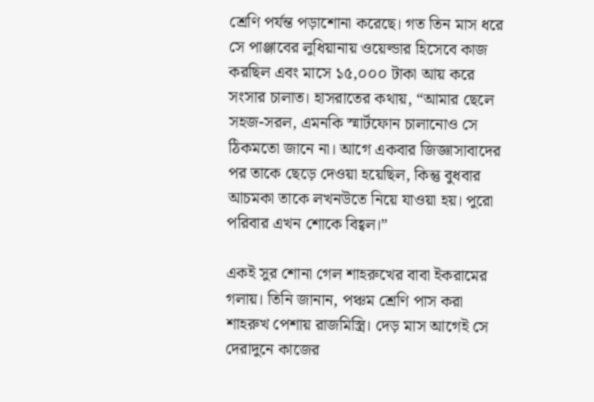শ্রেণি পর্যন্ত পড়াশোনা করেছে। গত তিন মাস ধরে সে পাঞ্জাবের লুধিয়ানায় ওয়েল্ডার হিসেবে কাজ করছিল এবং মাসে ১৫,০০০ টাকা আয় করে সংসার চালাত। হাসরাতের কথায়, “আমার ছেলে সহজ-সরল, এমনকি স্মার্টফোন চালানোও সে ঠিকমতো জানে না। আগে একবার জিজ্ঞাসাবাদের পর তাকে ছেড়ে দেওয়া হয়েছিল, কিন্তু বুধবার আচমকা তাকে লখনউতে নিয়ে যাওয়া হয়। পুরো পরিবার এখন শোকে বিহ্বল।”

একই সুর শোনা গেল শাহরুখের বাবা ইকরামের গলায়। তিনি জানান, পঞ্চম শ্রেণি পাস করা শাহরুখ পেশায় রাজমিস্ত্রি। দেড় মাস আগেই সে দেরাদুনে কাজের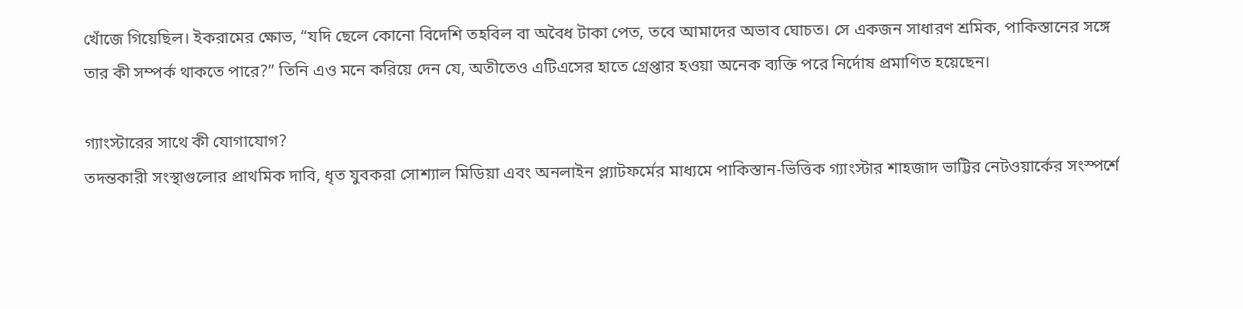খোঁজে গিয়েছিল। ইকরামের ক্ষোভ, “যদি ছেলে কোনো বিদেশি তহবিল বা অবৈধ টাকা পেত, তবে আমাদের অভাব ঘোচত। সে একজন সাধারণ শ্রমিক, পাকিস্তানের সঙ্গে তার কী সম্পর্ক থাকতে পারে?” তিনি এও মনে করিয়ে দেন যে, অতীতেও এটিএসের হাতে গ্রেপ্তার হওয়া অনেক ব্যক্তি পরে নির্দোষ প্রমাণিত হয়েছেন।

গ্যাংস্টারের সাথে কী যোগাযোগ?
তদন্তকারী সংস্থাগুলোর প্রাথমিক দাবি, ধৃত যুবকরা সোশ্যাল মিডিয়া এবং অনলাইন প্ল্যাটফর্মের মাধ্যমে পাকিস্তান-ভিত্তিক গ্যাংস্টার শাহজাদ ভাট্টির নেটওয়ার্কের সংস্পর্শে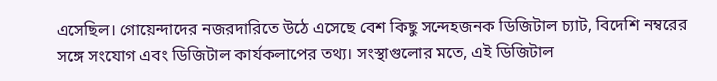এসেছিল। গোয়েন্দাদের নজরদারিতে উঠে এসেছে বেশ কিছু সন্দেহজনক ডিজিটাল চ্যাট, বিদেশি নম্বরের সঙ্গে সংযোগ এবং ডিজিটাল কার্যকলাপের তথ্য। সংস্থাগুলোর মতে, এই ডিজিটাল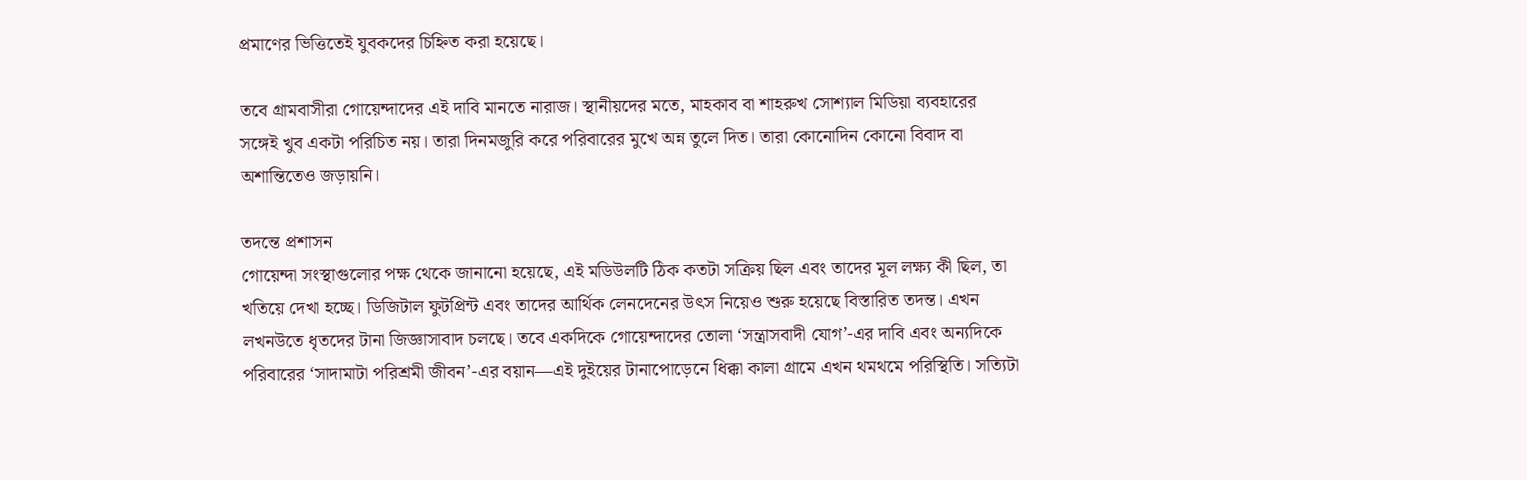প্রমাণের ভিত্তিতেই যুবকদের চিহ্নিত করা হয়েছে।

তবে গ্রামবাসীরা গোয়েন্দাদের এই দাবি মানতে নারাজ। স্থানীয়দের মতে, মাহকাব বা শাহরুখ সোশ্যাল মিডিয়া ব্যবহারের সঙ্গেই খুব একটা পরিচিত নয়। তারা দিনমজুরি করে পরিবারের মুখে অন্ন তুলে দিত। তারা কোনোদিন কোনো বিবাদ বা অশান্তিতেও জড়ায়নি।

তদন্তে প্রশাসন
গোয়েন্দা সংস্থাগুলোর পক্ষ থেকে জানানো হয়েছে, এই মডিউলটি ঠিক কতটা সক্রিয় ছিল এবং তাদের মূল লক্ষ্য কী ছিল, তা খতিয়ে দেখা হচ্ছে। ডিজিটাল ফুটপ্রিন্ট এবং তাদের আর্থিক লেনদেনের উৎস নিয়েও শুরু হয়েছে বিস্তারিত তদন্ত। এখন লখনউতে ধৃতদের টানা জিজ্ঞাসাবাদ চলছে। তবে একদিকে গোয়েন্দাদের তোলা ‘সন্ত্রাসবাদী যোগ’-এর দাবি এবং অন্যদিকে পরিবারের ‘সাদামাটা পরিশ্রমী জীবন’-এর বয়ান—এই দুইয়ের টানাপোড়েনে ধিক্কা কালা গ্রামে এখন থমথমে পরিস্থিতি। সত্যিটা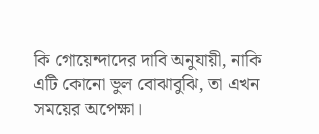কি গোয়েন্দাদের দাবি অনুযায়ী, নাকি এটি কোনো ভুল বোঝাবুঝি, তা এখন সময়ের অপেক্ষা।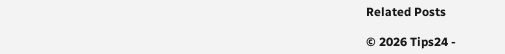Related Posts

© 2026 Tips24 -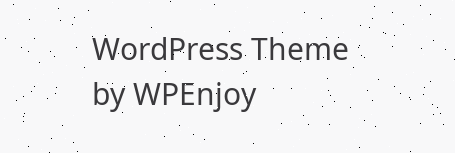WordPress Theme by WPEnjoy